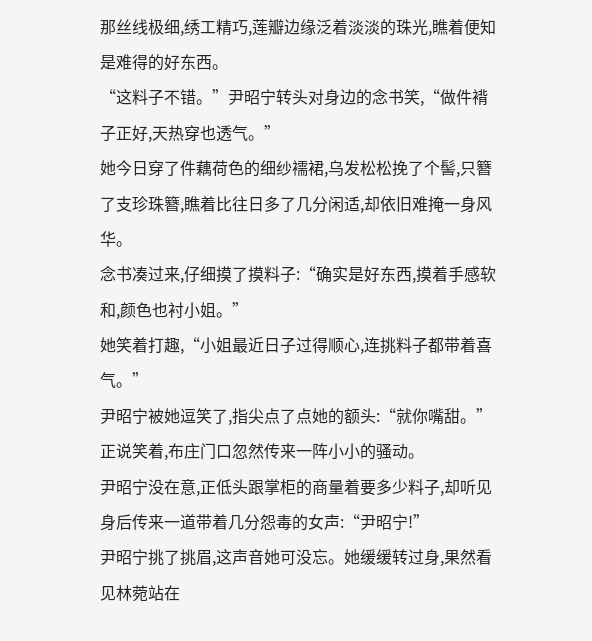那丝线极细,绣工精巧,莲瓣边缘泛着淡淡的珠光,瞧着便知是难得的好东西。
“这料子不错。”尹昭宁转头对身边的念书笑,“做件褙子正好,天热穿也透气。”
她今日穿了件藕荷色的细纱襦裙,乌发松松挽了个髻,只簪了支珍珠簪,瞧着比往日多了几分闲适,却依旧难掩一身风华。
念书凑过来,仔细摸了摸料子:“确实是好东西,摸着手感软和,颜色也衬小姐。”
她笑着打趣,“小姐最近日子过得顺心,连挑料子都带着喜气。”
尹昭宁被她逗笑了,指尖点了点她的额头:“就你嘴甜。”
正说笑着,布庄门口忽然传来一阵小小的骚动。
尹昭宁没在意,正低头跟掌柜的商量着要多少料子,却听见身后传来一道带着几分怨毒的女声:“尹昭宁!”
尹昭宁挑了挑眉,这声音她可没忘。她缓缓转过身,果然看见林菀站在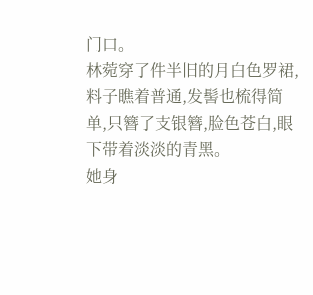门口。
林菀穿了件半旧的月白色罗裙,料子瞧着普通,发髻也梳得简单,只簪了支银簪,脸色苍白,眼下带着淡淡的青黑。
她身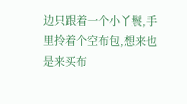边只跟着一个小丫鬟,手里拎着个空布包,想来也是来买布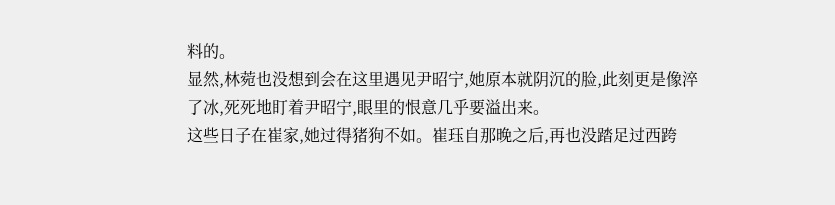料的。
显然,林菀也没想到会在这里遇见尹昭宁,她原本就阴沉的脸,此刻更是像淬了冰,死死地盯着尹昭宁,眼里的恨意几乎要溢出来。
这些日子在崔家,她过得猪狗不如。崔珏自那晚之后,再也没踏足过西跨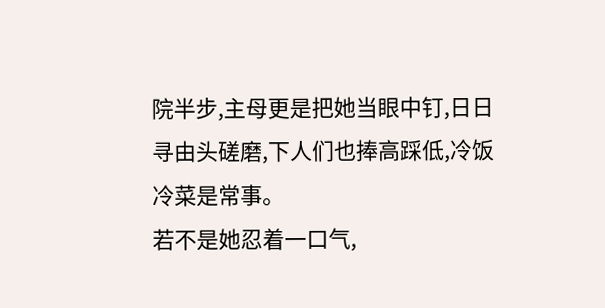院半步,主母更是把她当眼中钉,日日寻由头磋磨,下人们也捧高踩低,冷饭冷菜是常事。
若不是她忍着一口气,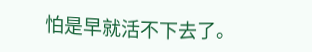怕是早就活不下去了。